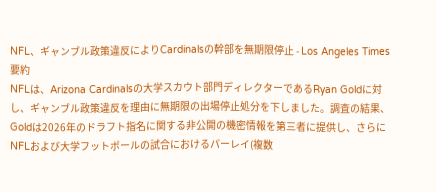NFL、ギャンブル政策違反によりCardinalsの幹部を無期限停止 - Los Angeles Times
要約
NFLは、Arizona Cardinalsの大学スカウト部門ディレクターであるRyan Goldに対し、ギャンブル政策違反を理由に無期限の出場停止処分を下しました。調査の結果、Goldは2026年のドラフト指名に関する非公開の機密情報を第三者に提供し、さらにNFLおよび大学フットボールの試合におけるパーレイ(複数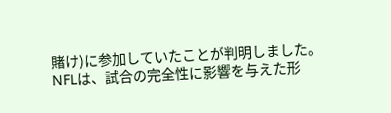賭け)に参加していたことが判明しました。
NFLは、試合の完全性に影響を与えた形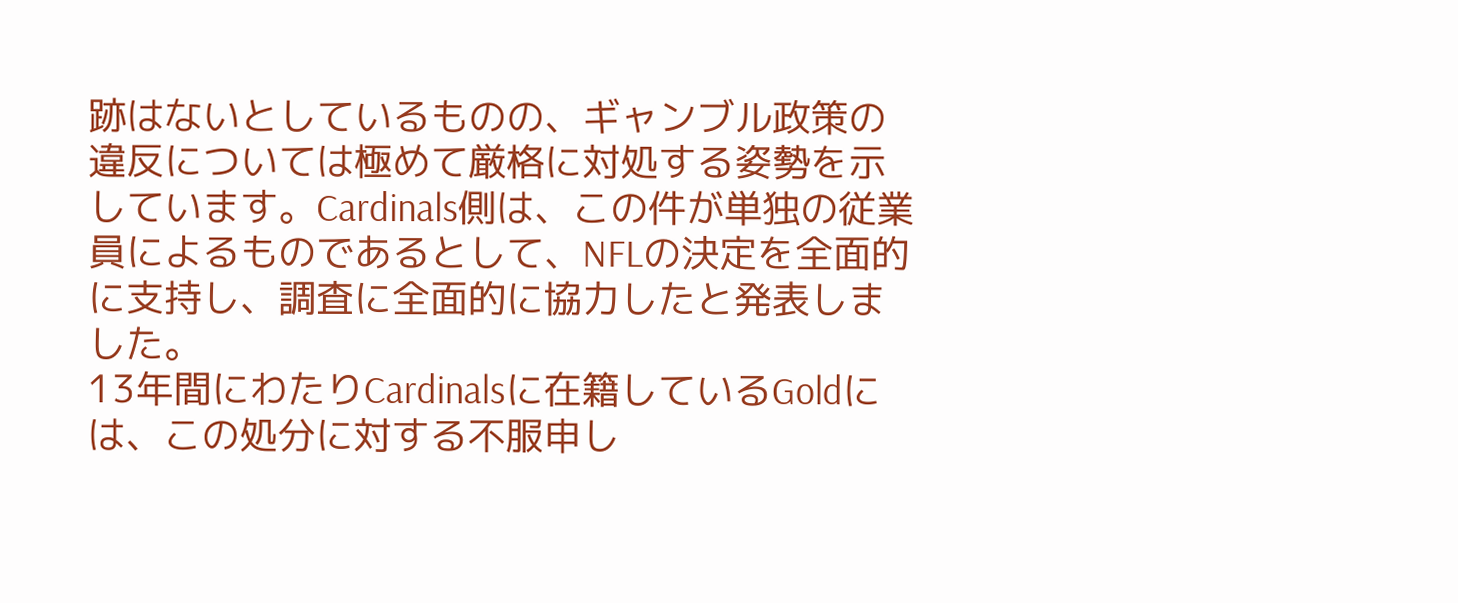跡はないとしているものの、ギャンブル政策の違反については極めて厳格に対処する姿勢を示しています。Cardinals側は、この件が単独の従業員によるものであるとして、NFLの決定を全面的に支持し、調査に全面的に協力したと発表しました。
13年間にわたりCardinalsに在籍しているGoldには、この処分に対する不服申し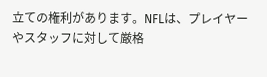立ての権利があります。NFLは、プレイヤーやスタッフに対して厳格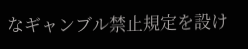なギャンブル禁止規定を設け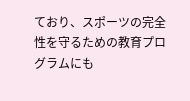ており、スポーツの完全性を守るための教育プログラムにも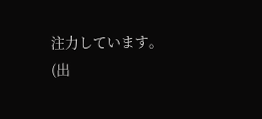注力しています。
(出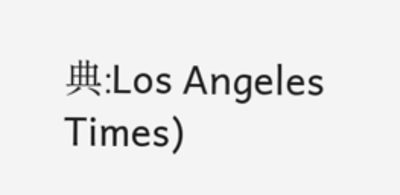典:Los Angeles Times)